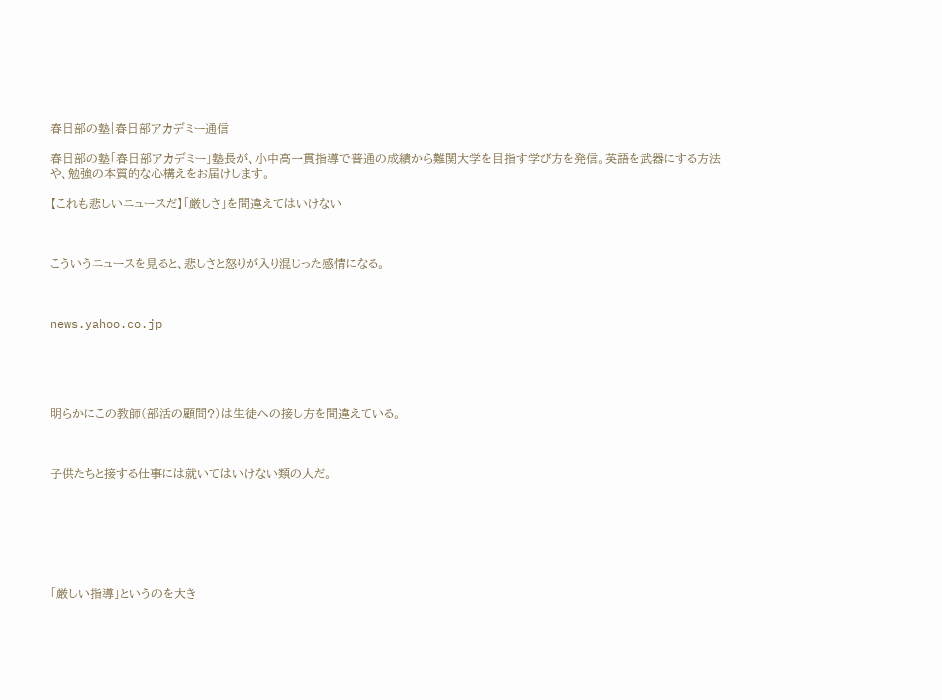春日部の塾|春日部アカデミー通信

春日部の塾「春日部アカデミー」塾長が、小中高一貫指導で普通の成績から難関大学を目指す学び方を発信。英語を武器にする方法や、勉強の本質的な心構えをお届けします。

【これも悲しいニュースだ】「厳しさ」を間違えてはいけない



こういうニュースを見ると、悲しさと怒りが入り混じった感情になる。



news.yahoo.co.jp





明らかにこの教師(部活の顧問?)は生徒への接し方を間違えている。



子供たちと接する仕事には就いてはいけない類の人だ。







「厳しい指導」というのを大き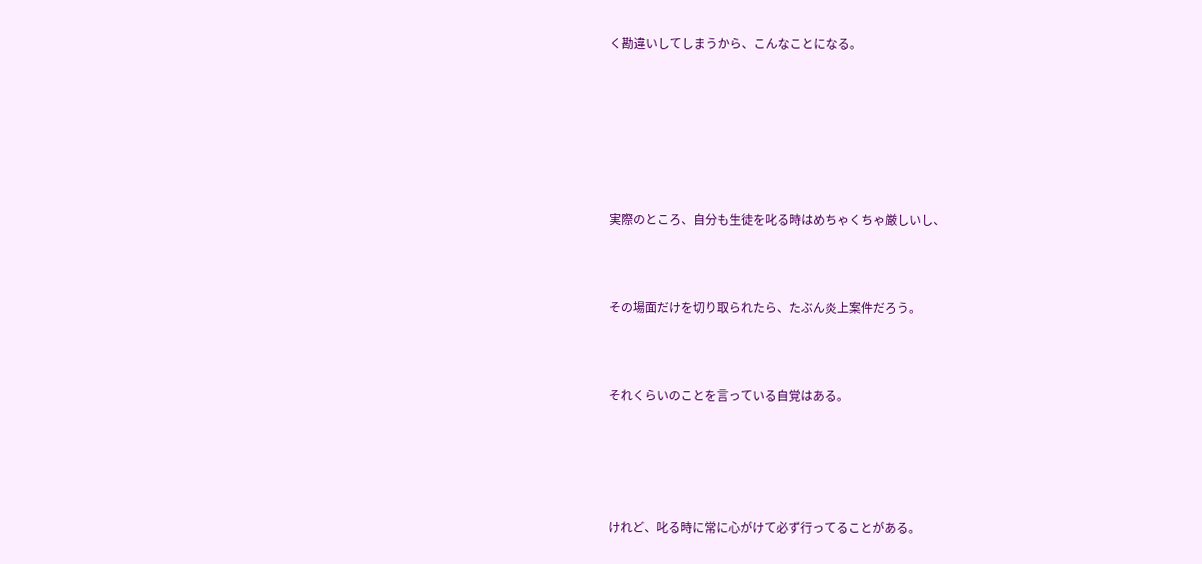く勘違いしてしまうから、こんなことになる。







実際のところ、自分も生徒を叱る時はめちゃくちゃ厳しいし、



その場面だけを切り取られたら、たぶん炎上案件だろう。



それくらいのことを言っている自覚はある。





けれど、叱る時に常に心がけて必ず行ってることがある。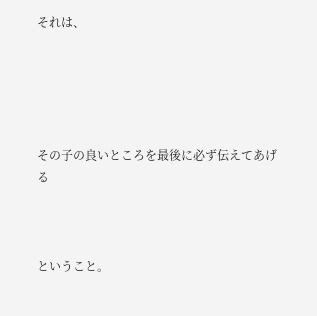それは、





その子の良いところを最後に必ず伝えてあげる



ということ。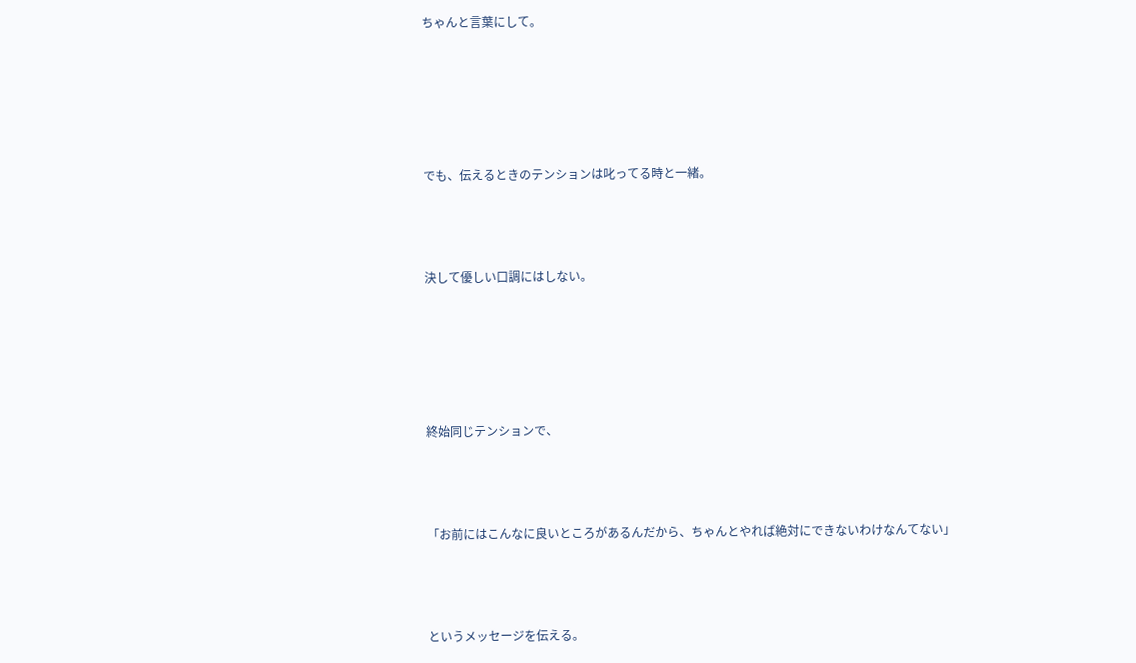ちゃんと言葉にして。





でも、伝えるときのテンションは叱ってる時と一緒。



決して優しい口調にはしない。





終始同じテンションで、



「お前にはこんなに良いところがあるんだから、ちゃんとやれば絶対にできないわけなんてない」



というメッセージを伝える。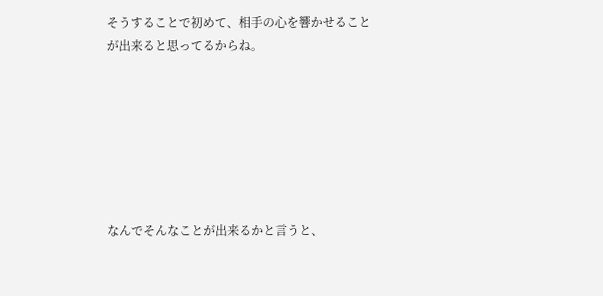そうすることで初めて、相手の心を響かせることが出来ると思ってるからね。







なんでそんなことが出来るかと言うと、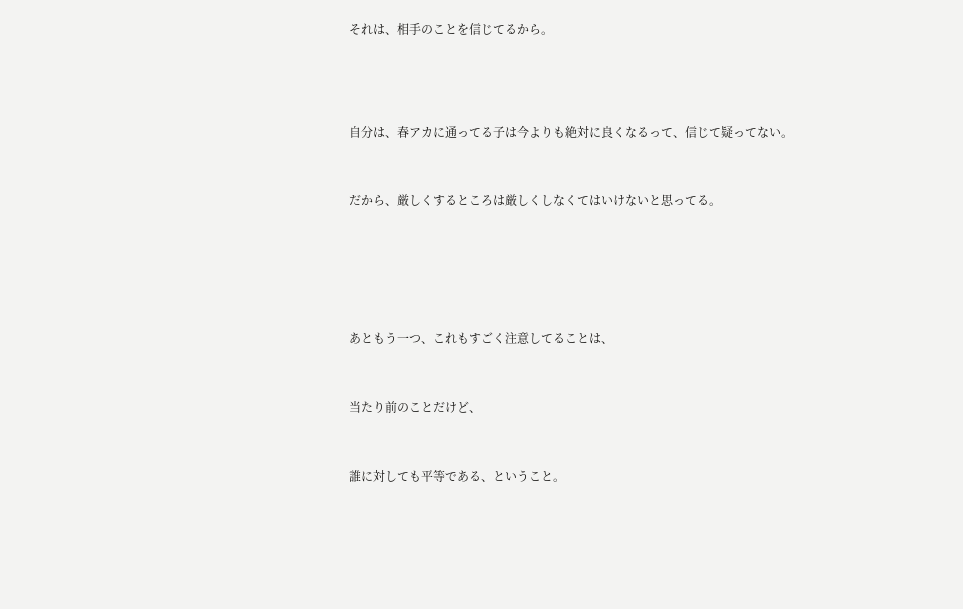それは、相手のことを信じてるから。





自分は、春アカに通ってる子は今よりも絶対に良くなるって、信じて疑ってない。



だから、厳しくするところは厳しくしなくてはいけないと思ってる。







あともう一つ、これもすごく注意してることは、



当たり前のことだけど、



誰に対しても平等である、ということ。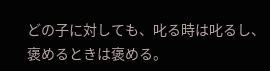どの子に対しても、叱る時は叱るし、褒めるときは褒める。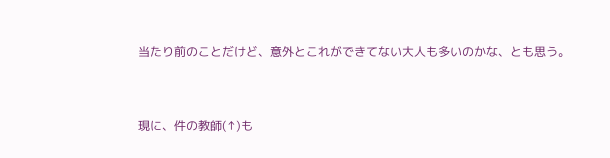当たり前のことだけど、意外とこれができてない大人も多いのかな、とも思う。



現に、件の教師(↑)も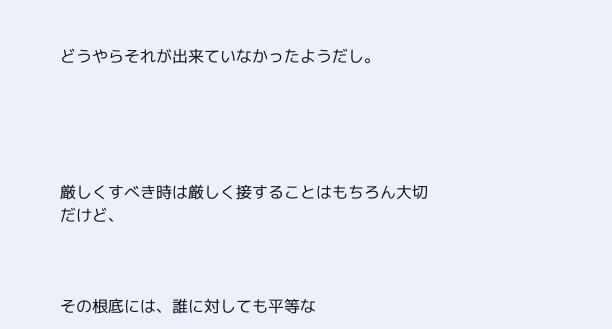どうやらそれが出来ていなかったようだし。





厳しくすべき時は厳しく接することはもちろん大切だけど、



その根底には、誰に対しても平等な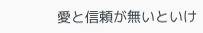愛と信頼が無いといけ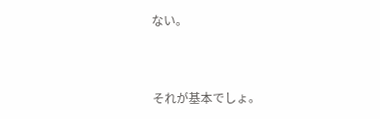ない。



それが基本でしょ。